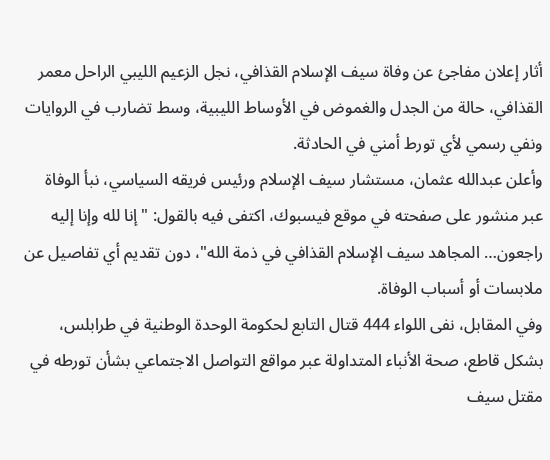أثار إعلان مفاجئ عن وفاة سيف الإسلام القذافي، نجل الزعيم الليبي الراحل معمر القذافي، حالة من الجدل والغموض في الأوساط الليبية، وسط تضارب في الروايات ونفي رسمي لأي تورط أمني في الحادثة.
وأعلن عبدالله عثمان، مستشار سيف الإسلام ورئيس فريقه السياسي، نبأ الوفاة عبر منشور على صفحته في موقع فيسبوك، اكتفى فيه بالقول: "إنا لله وإنا إليه راجعون… المجاهد سيف الإسلام القذافي في ذمة الله"، دون تقديم أي تفاصيل عن ملابسات أو أسباب الوفاة.
وفي المقابل، نفى اللواء 444 قتال التابع لحكومة الوحدة الوطنية في طرابلس، بشكل قاطع، صحة الأنباء المتداولة عبر مواقع التواصل الاجتماعي بشأن تورطه في مقتل سيف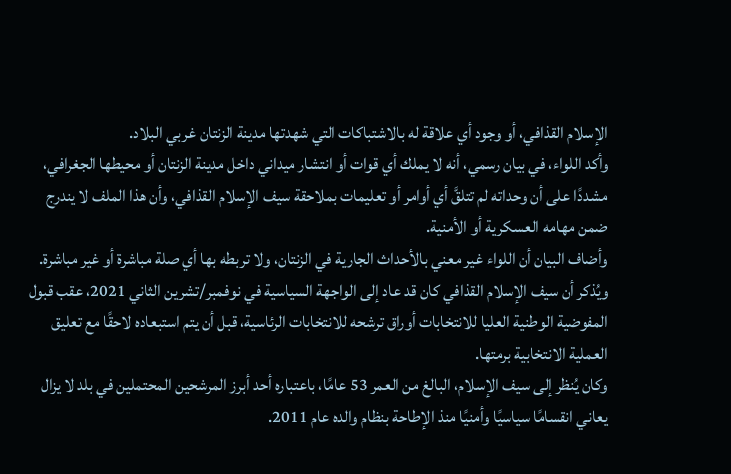الإسلام القذافي، أو وجود أي علاقة له بالاشتباكات التي شهدتها مدينة الزنتان غربي البلاد.
وأكد اللواء، في بيان رسمي، أنه لا يملك أي قوات أو انتشار ميداني داخل مدينة الزنتان أو محيطها الجغرافي، مشددًا على أن وحداته لم تتلقَّ أي أوامر أو تعليمات بملاحقة سيف الإسلام القذافي، وأن هذا الملف لا يندرج ضمن مهامه العسكرية أو الأمنية.
وأضاف البيان أن اللواء غير معني بالأحداث الجارية في الزنتان، ولا تربطه بها أي صلة مباشرة أو غير مباشرة.
ويُذكر أن سيف الإسلام القذافي كان قد عاد إلى الواجهة السياسية في نوفمبر/تشرين الثاني 2021، عقب قبول المفوضية الوطنية العليا للانتخابات أوراق ترشحه للانتخابات الرئاسية، قبل أن يتم استبعاده لاحقًا مع تعليق العملية الانتخابية برمتها.
وكان يُنظر إلى سيف الإسلام، البالغ من العمر 53 عامًا، باعتباره أحد أبرز المرشحين المحتملين في بلد لا يزال يعاني انقسامًا سياسيًا وأمنيًا منذ الإطاحة بنظام والده عام 2011.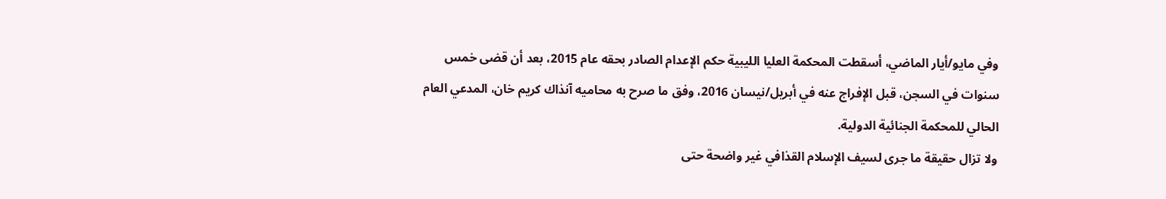وفي مايو/أيار الماضي، أسقطت المحكمة العليا الليبية حكم الإعدام الصادر بحقه عام 2015، بعد أن قضى خمس سنوات في السجن، قبل الإفراج عنه في أبريل/نيسان 2016، وفق ما صرح به محاميه آنذاك كريم خان، المدعي العام الحالي للمحكمة الجنائية الدولية.
ولا تزال حقيقة ما جرى لسيف الإسلام القذافي غير واضحة حتى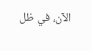الآن، في ظل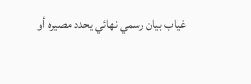غياب بيان رسمي نهائي يحدد مصيره أو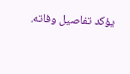يؤكد تفاصيل وفاته.